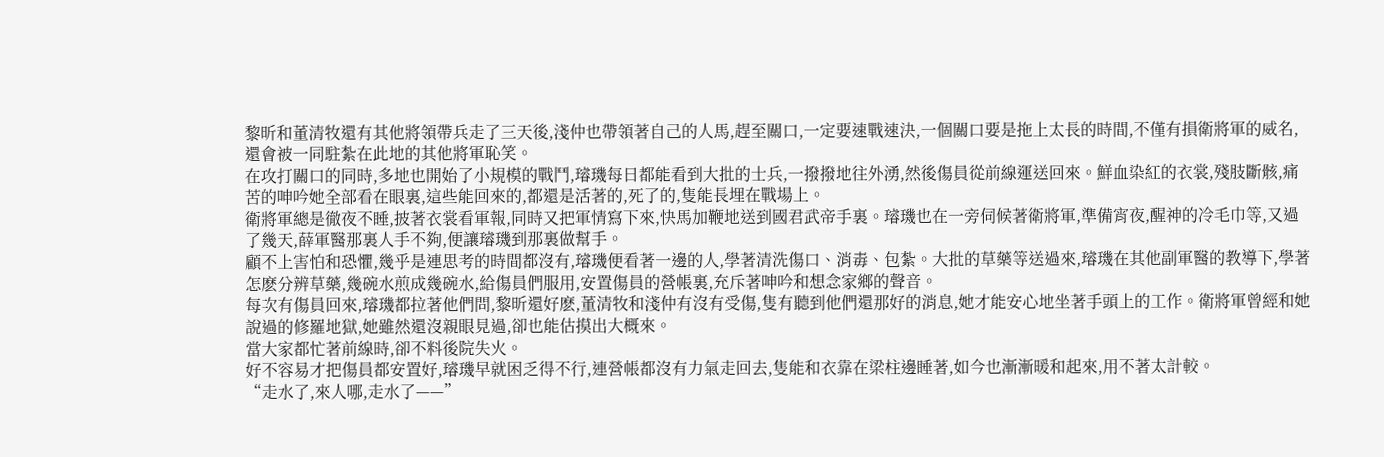黎昕和董清牧還有其他將領帶兵走了三天後,淺仲也帶領著自己的人馬,趕至關口,一定要速戰速決,一個關口要是拖上太長的時間,不僅有損衛將軍的威名,還會被一同駐紮在此地的其他將軍恥笑。
在攻打關口的同時,多地也開始了小規模的戰鬥,璿璣每日都能看到大批的士兵,一撥撥地往外湧,然後傷員從前線運送回來。鮮血染紅的衣裳,殘肢斷骸,痛苦的呻吟她全部看在眼裏,這些能回來的,都還是活著的,死了的,隻能長埋在戰場上。
衛將軍總是徹夜不睡,披著衣裳看軍報,同時又把軍情寫下來,快馬加鞭地送到國君武帝手裏。璿璣也在一旁伺候著衛將軍,準備宵夜,醒神的冷毛巾等,又過了幾天,薛軍醫那裏人手不夠,便讓璿璣到那裏做幫手。
顧不上害怕和恐懼,幾乎是連思考的時間都沒有,璿璣便看著一邊的人,學著清洗傷口、消毒、包紮。大批的草藥等送過來,璿璣在其他副軍醫的教導下,學著怎麽分辨草藥,幾碗水煎成幾碗水,給傷員們服用,安置傷員的營帳裏,充斥著呻吟和想念家鄉的聲音。
每次有傷員回來,璿璣都拉著他們問,黎昕還好麽,董清牧和淺仲有沒有受傷,隻有聽到他們還那好的消息,她才能安心地坐著手頭上的工作。衛將軍曾經和她說過的修羅地獄,她雖然還沒親眼見過,卻也能估摸出大概來。
當大家都忙著前線時,卻不料後院失火。
好不容易才把傷員都安置好,璿璣早就困乏得不行,連營帳都沒有力氣走回去,隻能和衣靠在梁柱邊睡著,如今也漸漸暖和起來,用不著太計較。
“走水了,來人哪,走水了——”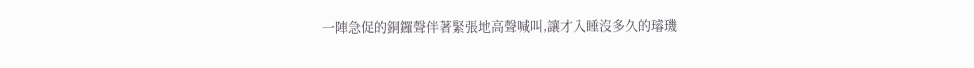一陣急促的銅鑼聲伴著緊張地高聲喊叫,讓才入睡沒多久的璿璣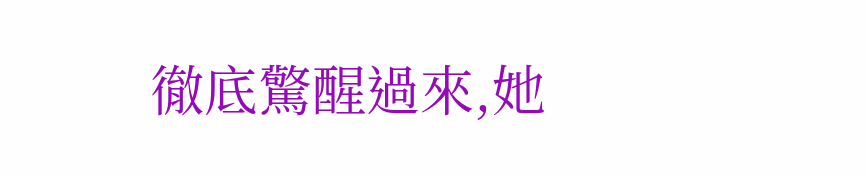徹底驚醒過來,她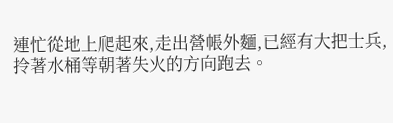連忙從地上爬起來,走出營帳外麵,已經有大把士兵,拎著水桶等朝著失火的方向跑去。